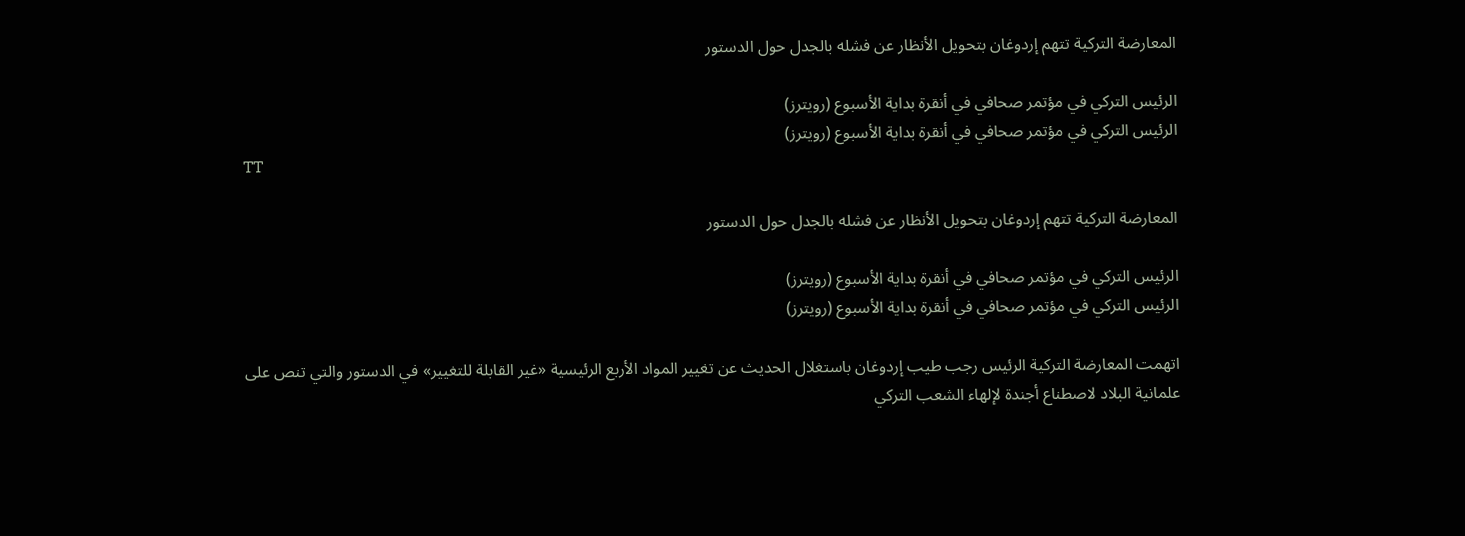المعارضة التركية تتهم إردوغان بتحويل الأنظار عن فشله بالجدل حول الدستور

الرئيس التركي في مؤتمر صحافي في أنقرة بداية الأسبوع (رويترز)
الرئيس التركي في مؤتمر صحافي في أنقرة بداية الأسبوع (رويترز)
TT

المعارضة التركية تتهم إردوغان بتحويل الأنظار عن فشله بالجدل حول الدستور

الرئيس التركي في مؤتمر صحافي في أنقرة بداية الأسبوع (رويترز)
الرئيس التركي في مؤتمر صحافي في أنقرة بداية الأسبوع (رويترز)

اتهمت المعارضة التركية الرئيس رجب طيب إردوغان باستغلال الحديث عن تغيير المواد الأربع الرئيسية «غير القابلة للتغيير» في الدستور والتي تنص على علمانية البلاد لاصطناع أجندة لإلهاء الشعب التركي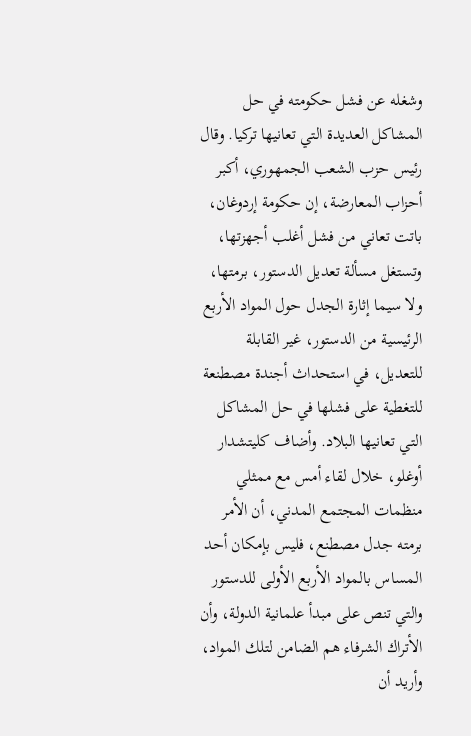وشغله عن فشل حكومته في حل المشاكل العديدة التي تعانيها تركيا. وقال رئيس حزب الشعب الجمهوري، أكبر أحزاب المعارضة، إن حكومة إردوغان، باتت تعاني من فشل أغلب أجهزتها، وتستغل مسألة تعديل الدستور، برمتها، ولا سيما إثارة الجدل حول المواد الأربع الرئيسية من الدستور، غير القابلة للتعديل، في استحداث أجندة مصطنعة للتغطية على فشلها في حل المشاكل التي تعانيها البلاد. وأضاف كليتشدار أوغلو، خلال لقاء أمس مع ممثلي منظمات المجتمع المدني، أن الأمر برمته جدل مصطنع، فليس بإمكان أحد المساس بالمواد الأربع الأولى للدستور والتي تنص على مبدأ علمانية الدولة، وأن الأتراك الشرفاء هم الضامن لتلك المواد، وأريد أن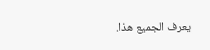يعرف الجميع هذا.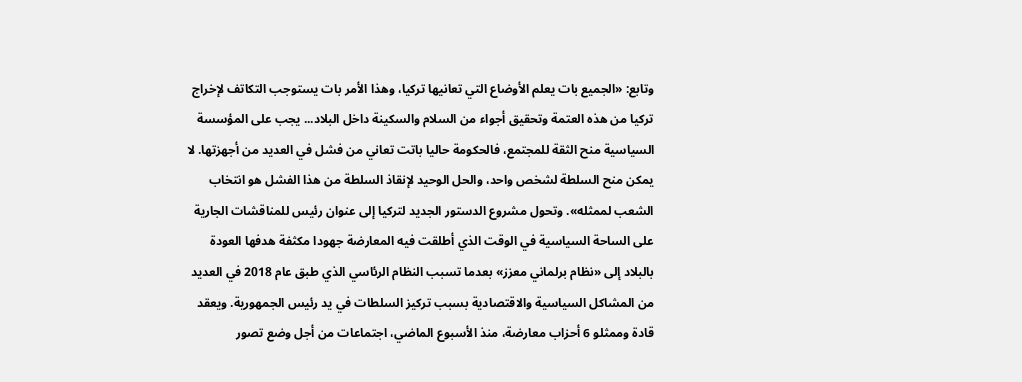وتابع: «الجميع بات يعلم الأوضاع التي تعانيها تركيا، وهذا الأمر بات يستوجب التكاتف لإخراج تركيا من هذه العتمة وتحقيق أجواء من السلام والسكينة داخل البلاد... يجب على المؤسسة السياسية منح الثقة للمجتمع، فالحكومة حاليا باتت تعاني من فشل في العديد من أجهزتها. لا يمكن منح السلطة لشخص واحد، والحل الوحيد لإنقاذ السلطة من هذا الفشل هو انتخاب الشعب لممثله». وتحول مشروع الدستور الجديد لتركيا إلى عنوان رئيس للمناقشات الجارية على الساحة السياسية في الوقت الذي أطلقت فيه المعارضة جهودا مكثفة هدفها العودة بالبلاد إلى «نظام برلماني معزز» بعدما تسبب النظام الرئاسي الذي طبق عام 2018 في العديد من المشاكل السياسية والاقتصادية بسبب تركيز السلطات في يد رئيس الجمهورية. ويعقد قادة وممثلو 6 أحزاب معارضة، منذ الأسبوع الماضي، اجتماعات من أجل وضع تصور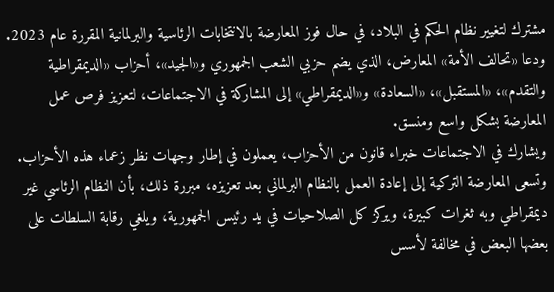مشترك لتغيير نظام الحكم في البلاد، في حال فوز المعارضة بالانتخابات الرئاسية والبرلمانية المقررة عام 2023.
ودعا «تحالف الأمة» المعارض، الذي يضم حزبي الشعب الجمهوري و«الجيد»، أحزاب «الديمقراطية والتقدم»، «المستقبل»، «السعادة» و«الديمقراطي» إلى المشاركة في الاجتماعات، لتعزيز فرص عمل المعارضة بشكل واسع ومنسق.
ويشارك في الاجتماعات خبراء قانون من الأحزاب، يعملون في إطار وجهات نظر زعماء هذه الأحزاب. وتسعى المعارضة التركية إلى إعادة العمل بالنظام البرلماني بعد تعزيزه، مبررة ذلك، بأن النظام الرئاسي غير ديمقراطي وبه ثغرات كبيرة، ويركز كل الصلاحيات في يد رئيس الجمهورية، ويلغي رقابة السلطات على بعضها البعض في مخالفة لأسس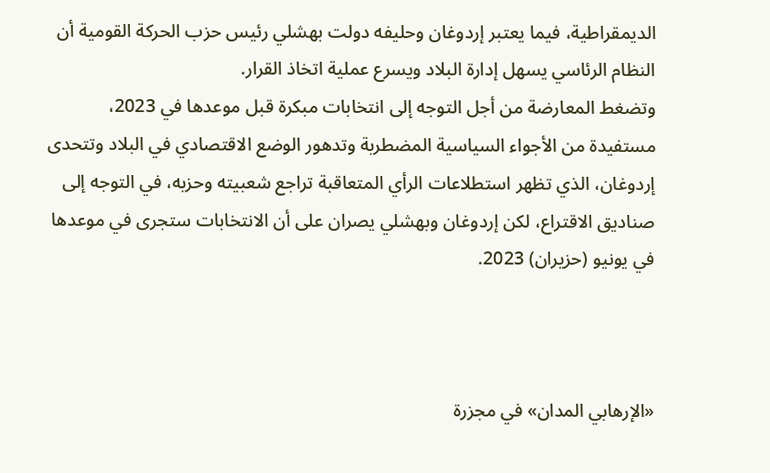الديمقراطية، فيما يعتبر إردوغان وحليفه دولت بهشلي رئيس حزب الحركة القومية أن النظام الرئاسي يسهل إدارة البلاد ويسرع عملية اتخاذ القرار.
وتضغط المعارضة من أجل التوجه إلى انتخابات مبكرة قبل موعدها في 2023، مستفيدة من الأجواء السياسية المضطربة وتدهور الوضع الاقتصادي في البلاد وتتحدى إردوغان، الذي تظهر استطلاعات الرأي المتعاقبة تراجع شعبيته وحزبه، في التوجه إلى صناديق الاقتراع، لكن إردوغان وبهشلي يصران على أن الانتخابات ستجرى في موعدها في يونيو (حزيران) 2023.



«الإرهابي المدان» في مجزرة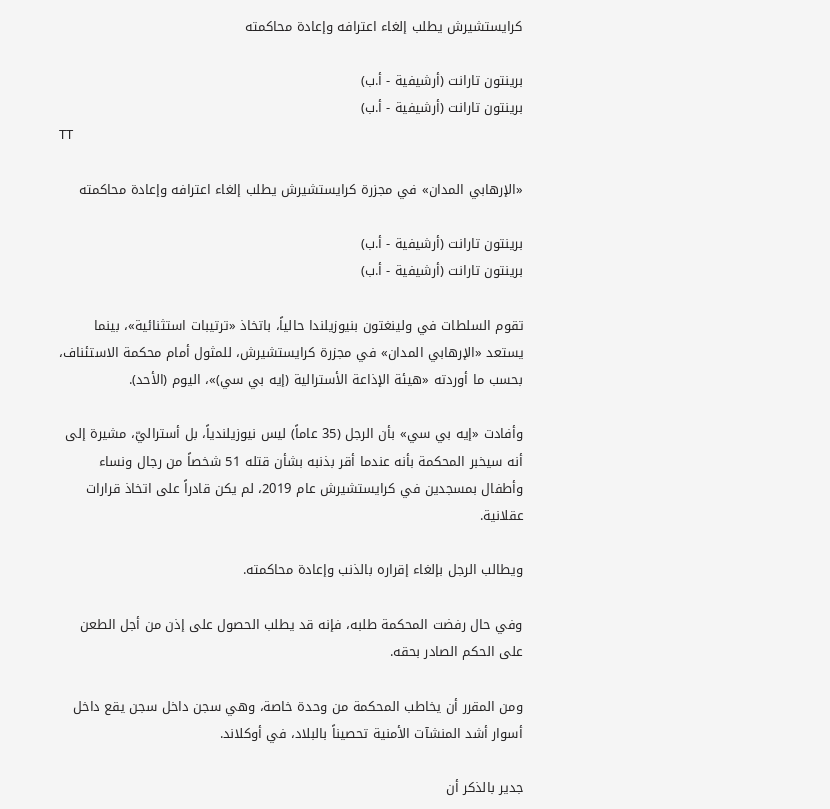كرايستشيرش يطلب إلغاء اعترافه وإعادة محاكمته

برينتون تارانت (أرشيفية - أ.ب)
برينتون تارانت (أرشيفية - أ.ب)
TT

«الإرهابي المدان» في مجزرة كرايستشيرش يطلب إلغاء اعترافه وإعادة محاكمته

برينتون تارانت (أرشيفية - أ.ب)
برينتون تارانت (أرشيفية - أ.ب)

تقوم السلطات في ولينغتون بنيوزيلندا حالياً، باتخاذ «ترتيبات استثنائية»، بينما يستعد «الإرهابي المدان» في مجزرة كرايستشيرش، للمثول أمام محكمة الاستئناف، بحسب ما أوردته «هيئة الإذاعة الأسترالية (إيه بي سي)»، اليوم (الأحد).

وأفادت «إيه بي سي» بأن الرجل (35 عاماً) ليس نيوزيلندياً، بل أستراليّ، مشيرة إلى أنه سيخبر المحكمة بأنه عندما أقر بذنبه بشأن قتله 51 شخصاً من رجال ونساء وأطفال بمسجدين في كرايستشيرش عام 2019، لم يكن قادراً على اتخاذ قرارات عقلانية.

ويطالب الرجل بإلغاء إقراره بالذنب وإعادة محاكمته.

وفي حال رفضت المحكمة طلبه، فإنه قد يطلب الحصول على إذن من أجل الطعن على الحكم الصادر بحقه.

ومن المقرر أن يخاطب المحكمة من وحدة خاصة، وهي سجن داخل سجن يقع داخل أسوار أشد المنشآت الأمنية تحصيناً بالبلاد، في أوكلاند.

جدير بالذكر أن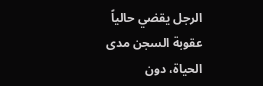الرجل يقضي حالياً عقوبة السجن مدى الحياة، دون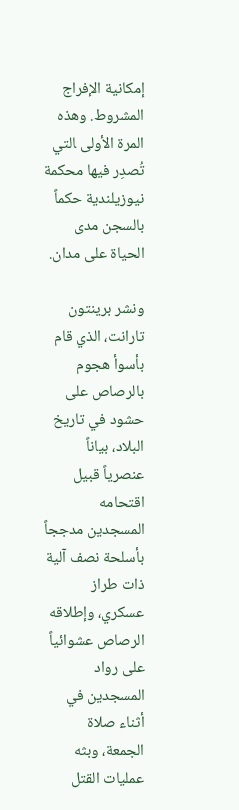إمكانية الإفراج المشروط. وهذه المرة الأولى ‍التي تُصدِر فيها محكمة نيوزيلندية حكماً بالسجن مدى الحياة على مدان.

ونشر ‌برينتون تارانت، الذي قام بأسوأ هجوم بالرصاص على حشود في تاريخ البلاد، بياناً عنصرياً قبيل اقتحامه المسجدين مدججاً بأسلحة نصف آلية ذات طراز عسكري، وإطلاقه الرصاص عشوائياً على رواد المسجدين في أثناء صلاة الجمعة، وبثه عمليات القتل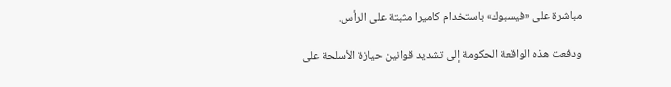مباشرة على «فيسبوك» باستخدام كاميرا مثبتة على الرأس.

ودفعت هذه الواقعة الحكومة إلى تشديد قوانين حيازة الأسلحة ‌على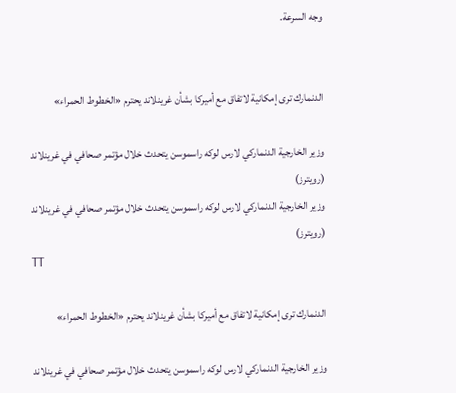وجه السرعة.


الدنمارك ترى إمكانية لاتفاق مع أميركا بشأن غرينلاند يحترم «الخطوط الحمراء»

وزير الخارجية الدنماركي لارس لوكه راسموسن يتحدث خلال مؤتمر صحافي في غرينلاند (رويترز)
وزير الخارجية الدنماركي لارس لوكه راسموسن يتحدث خلال مؤتمر صحافي في غرينلاند (رويترز)
TT

الدنمارك ترى إمكانية لاتفاق مع أميركا بشأن غرينلاند يحترم «الخطوط الحمراء»

وزير الخارجية الدنماركي لارس لوكه راسموسن يتحدث خلال مؤتمر صحافي في غرينلاند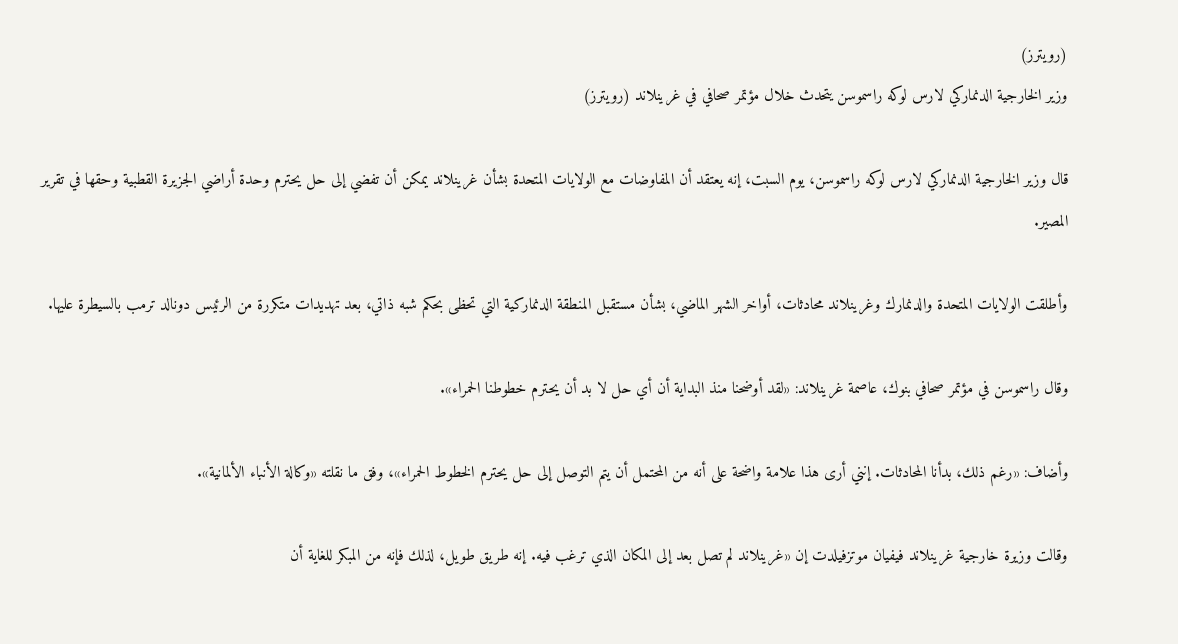(رويترز)
وزير الخارجية الدنماركي لارس لوكه راسموسن يتحدث خلال مؤتمر صحافي في غرينلاند (رويترز)

قال وزير الخارجية الدنماركي لارس لوكه راسموسن، يوم السبت، إنه يعتقد أن المفاوضات مع الولايات المتحدة بشأن غرينلاند يمكن أن تفضي إلى حل يحترم وحدة أراضي الجزيرة القطبية وحقها في تقرير المصير.

وأطلقت الولايات المتحدة والدنمارك وغرينلاند محادثات، أواخر الشهر الماضي، بشأن مستقبل المنطقة الدنماركية التي تحظى بحكم شبه ذاتي، بعد تهديدات متكررة من الرئيس دونالد ترمب بالسيطرة عليها.

وقال راسموسن في مؤتمر صحافي بنوك، عاصمة غرينلاند: «لقد أوضحنا منذ البداية أن أي حل لا بد أن يحترم خطوطنا الحمراء».

وأضاف: «رغم ذلك، بدأنا المحادثات. إنني أرى هذا علامة واضحة على أنه من المحتمل أن يتم التوصل إلى حل يحترم الخطوط الحمراء»، وفق ما نقلته «وكالة الأنباء الألمانية».

وقالت وزيرة خارجية غرينلاند فيفيان موتزفيلدت إن «غرينلاند لم تصل بعد إلى المكان الذي ترغب فيه. إنه طريق طويل، لذلك فإنه من المبكر للغاية أن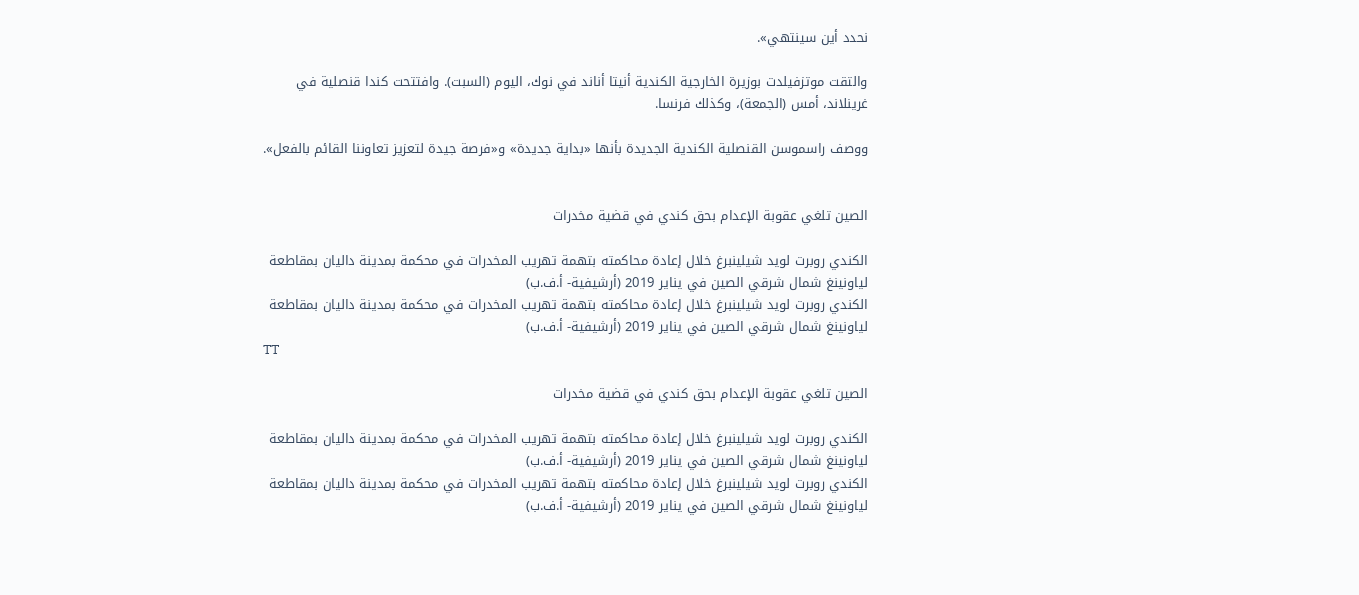نحدد أين سينتهي».

والتقت موتزفيلدت بوزيرة الخارجية الكندية أنيتا أناند في نوك، اليوم (السبت). وافتتحت كندا قنصلية في غرينلاند، أمس (الجمعة)، وكذلك فرنسا.

ووصف راسموسن القنصلية الكندية الجديدة بأنها «بداية جديدة» و«فرصة جيدة لتعزيز تعاوننا القائم بالفعل».


الصين تلغي عقوبة الإعدام بحق كندي في قضية مخدرات

الكندي روبرت لويد شيلينبرغ خلال إعادة محاكمته بتهمة تهريب المخدرات في محكمة بمدينة داليان بمقاطعة لياونينغ شمال شرقي الصين في يناير 2019 (أرشيفية- أ.ف.ب)
الكندي روبرت لويد شيلينبرغ خلال إعادة محاكمته بتهمة تهريب المخدرات في محكمة بمدينة داليان بمقاطعة لياونينغ شمال شرقي الصين في يناير 2019 (أرشيفية- أ.ف.ب)
TT

الصين تلغي عقوبة الإعدام بحق كندي في قضية مخدرات

الكندي روبرت لويد شيلينبرغ خلال إعادة محاكمته بتهمة تهريب المخدرات في محكمة بمدينة داليان بمقاطعة لياونينغ شمال شرقي الصين في يناير 2019 (أرشيفية- أ.ف.ب)
الكندي روبرت لويد شيلينبرغ خلال إعادة محاكمته بتهمة تهريب المخدرات في محكمة بمدينة داليان بمقاطعة لياونينغ شمال شرقي الصين في يناير 2019 (أرشيفية- أ.ف.ب)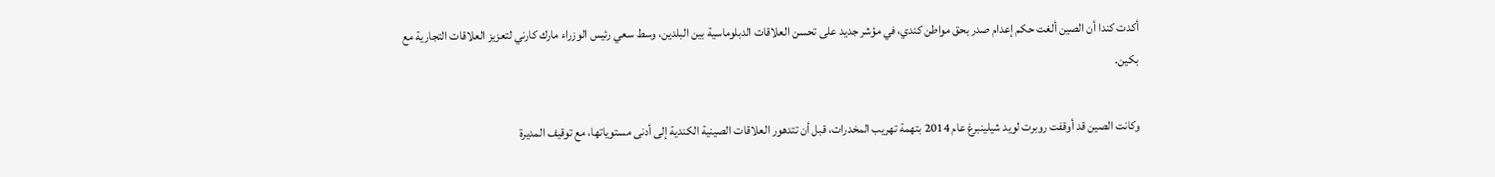أكدت كندا أن الصين ألغت حكم إعدام صدر بحق مواطن كندي، في مؤشر جديد على تحسن العلاقات الدبلوماسية بين البلدين، وسط سعي رئيس الوزراء مارك كارني لتعزيز العلاقات التجارية مع بكين.

وكانت الصين قد أوقفت روبرت لويد شيلينبرغ عام 2014 بتهمة تهريب المخدرات، قبل أن تتدهور العلاقات الصينية الكندية إلى أدنى مستوياتها، مع توقيف المديرة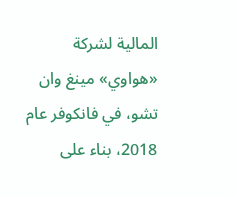المالية لشركة «هواوي» مينغ وان تشو، في فانكوفر عام 2018، بناء على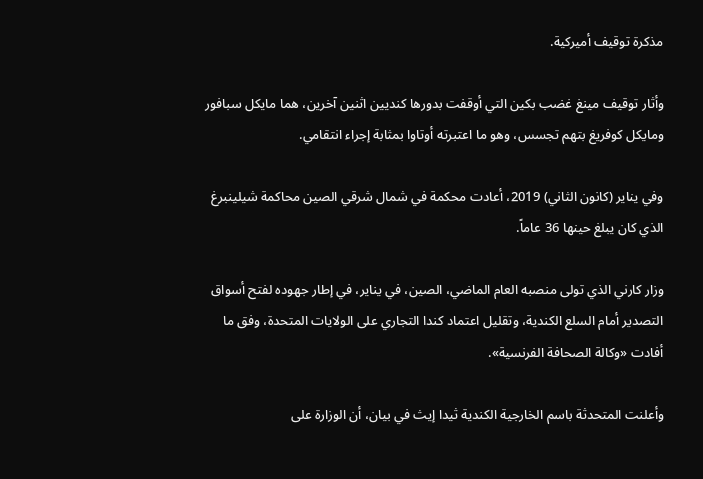مذكرة توقيف أميركية.

وأثار توقيف مينغ غضب بكين التي أوقفت بدورها كنديين اثنين آخرين، هما مايكل سبافور ومايكل كوفريغ بتهم تجسس، وهو ما اعتبرته أوتاوا بمثابة إجراء انتقامي.

وفي يناير (كانون الثاني) 2019، أعادت محكمة في شمال شرقي الصين محاكمة شيلينبرغ الذي كان يبلغ حينها 36 عاماً.

وزار كارني الذي تولى منصبه العام الماضي، الصين، في يناير، في إطار جهوده لفتح أسواق التصدير أمام السلع الكندية، وتقليل اعتماد كندا التجاري على الولايات المتحدة، وفق ما أفادت «وكالة الصحافة الفرنسية».

وأعلنت المتحدثة باسم الخارجية الكندية ثيدا إيث في بيان، أن الوزارة على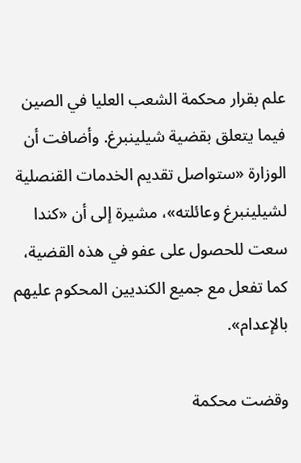علم بقرار محكمة الشعب العليا في الصين فيما يتعلق بقضية شيلينبرغ. وأضافت أن الوزارة «ستواصل تقديم الخدمات القنصلية لشيلينبرغ وعائلته»، مشيرة إلى أن «كندا سعت للحصول على عفو في هذه القضية، كما تفعل مع جميع الكنديين المحكوم عليهم بالإعدام».

وقضت محكمة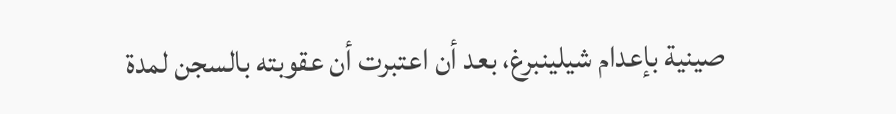صينية بإعدام شيلينبرغ، بعد أن اعتبرت أن عقوبته بالسجن لمدة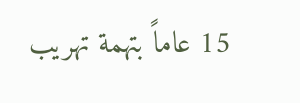15 عاماً بتهمة تهريب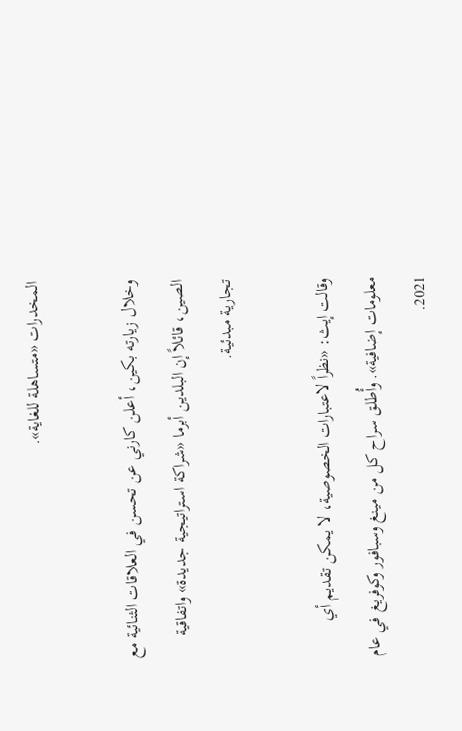المخدرات «متساهلة للغاية».

وخلال زيارته بكين، أعلن كارني عن تحسن في العلاقات الثنائية مع الصين، قائلاً إن البلدين أبرما «شراكة استراتيجية جديدة» واتفاقية تجارية مبدئية.

وقالت إيث: «نظراً لاعتبارات الخصوصية، لا يمكن تقديم أي معلومات إضافية». وأُطلق سراح كل من مينغ وسبافور وكوفريغ في عام 2021.